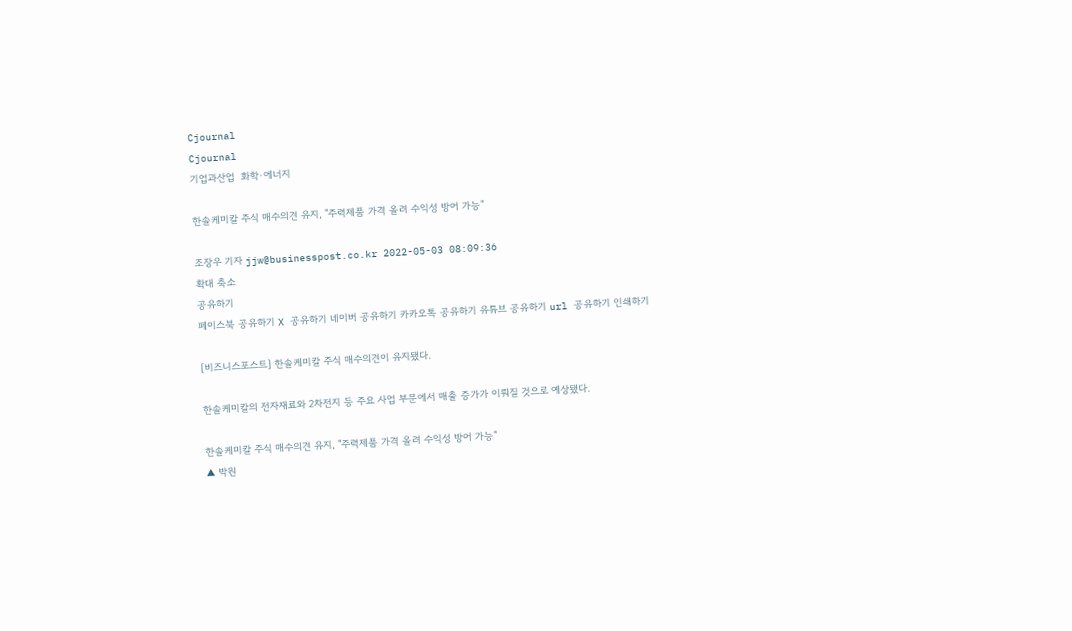Cjournal
Cjournal
기업과산업  화학·에너지

한솔케미칼 주식 매수의견 유지, "주력제품 가격 올려 수익성 방어 가능"

조장우 기자 jjw@businesspost.co.kr 2022-05-03 08:09:36
확대 축소
공유하기
페이스북 공유하기 X 공유하기 네이버 공유하기 카카오톡 공유하기 유튜브 공유하기 url 공유하기 인쇄하기

[비즈니스포스트] 한솔케미칼 주식 매수의견이 유지됐다.

한솔케미칼의 전자재료와 2차전지 등 주요 사업 부문에서 매출 증가가 이뤄질 것으로 예상됐다.

한솔케미칼 주식 매수의견 유지, "주력제품 가격 올려 수익성 방어 가능"
▲ 박원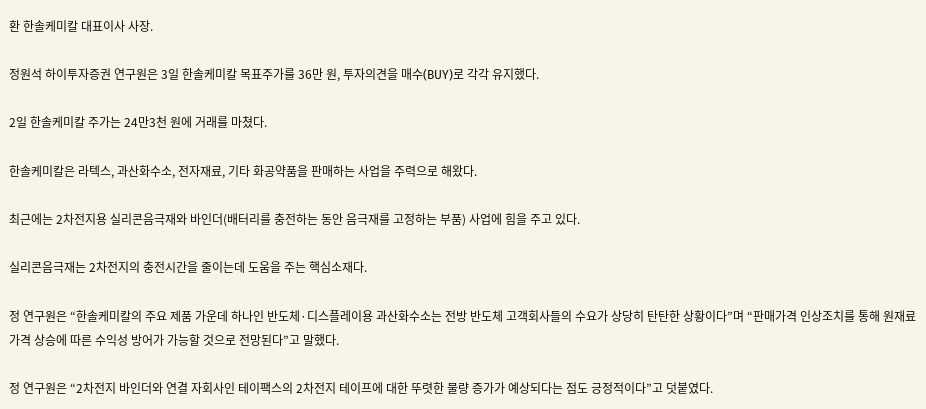환 한솔케미칼 대표이사 사장.

정원석 하이투자증권 연구원은 3일 한솔케미칼 목표주가를 36만 원, 투자의견을 매수(BUY)로 각각 유지했다.

2일 한솔케미칼 주가는 24만3천 원에 거래를 마쳤다.

한솔케미칼은 라텍스, 과산화수소, 전자재료, 기타 화공약품을 판매하는 사업을 주력으로 해왔다.

최근에는 2차전지용 실리콘음극재와 바인더(배터리를 충전하는 동안 음극재를 고정하는 부품) 사업에 힘을 주고 있다.

실리콘음극재는 2차전지의 충전시간을 줄이는데 도움을 주는 핵심소재다.

정 연구원은 “한솔케미칼의 주요 제품 가운데 하나인 반도체·디스플레이용 과산화수소는 전방 반도체 고객회사들의 수요가 상당히 탄탄한 상황이다”며 “판매가격 인상조치를 통해 원재료 가격 상승에 따른 수익성 방어가 가능할 것으로 전망된다”고 말했다.

정 연구원은 “2차전지 바인더와 연결 자회사인 테이팩스의 2차전지 테이프에 대한 뚜렷한 물량 증가가 예상되다는 점도 긍정적이다”고 덧붙였다.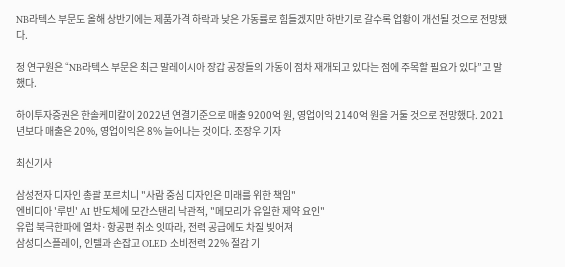NB라텍스 부문도 올해 상반기에는 제품가격 하락과 낮은 가동률로 힘들겠지만 하반기로 갈수록 업황이 개선될 것으로 전망됐다.

정 연구원은 “NB라텍스 부문은 최근 말레이시아 장갑 공장들의 가동이 점차 재개되고 있다는 점에 주목할 필요가 있다”고 말했다.

하이투자증권은 한솔케미칼이 2022년 연결기준으로 매출 9200억 원, 영업이익 2140억 원을 거둘 것으로 전망했다. 2021년보다 매출은 20%, 영업이익은 8% 늘어나는 것이다. 조장우 기자

최신기사

삼성전자 디자인 총괄 포르치니 "사람 중심 디자인은 미래를 위한 책임"
엔비디아 '루빈' AI 반도체에 모간스탠리 낙관적, "메모리가 유일한 제약 요인"
유럽 북극한파에 열차·항공편 취소 잇따라, 전력 공급에도 차질 빚어져
삼성디스플레이, 인텔과 손잡고 OLED 소비전력 22% 절감 기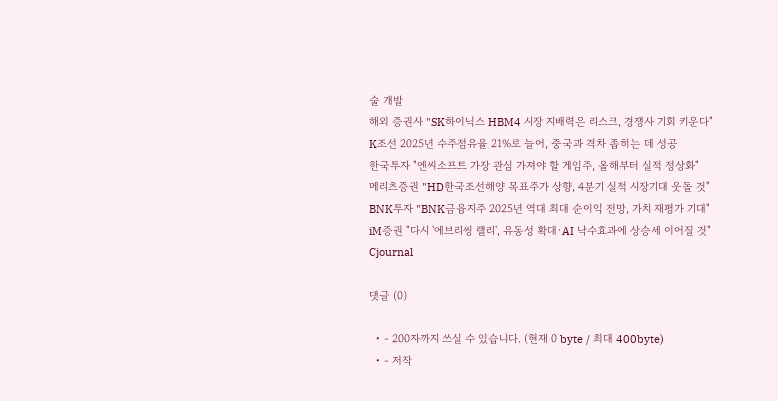술 개발
해외 증권사 "SK하이닉스 HBM4 시장 지배력은 리스크, 경쟁사 기회 키운다"
K조선 2025년 수주점유율 21%로 늘어, 중국과 격차 좁히는 데 성공
한국투자 "엔씨소프트 가장 관심 가져야 할 게임주, 올해부터 실적 정상화"
메리츠증권 "HD한국조선해양 목표주가 상향, 4분기 실적 시장기대 웃돌 것"
BNK투자 "BNK금융지주 2025년 역대 최대 순이익 전망, 가치 재평가 기대"
iM증권 "다시 '에브리씽 랠리', 유동성 확대·AI 낙수효과에 상승세 이어질 것"
Cjournal

댓글 (0)

  • - 200자까지 쓰실 수 있습니다. (현재 0 byte / 최대 400byte)
  • - 저작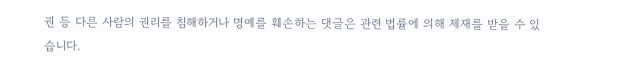권 등 다른 사람의 권리를 침해하거나 명예를 훼손하는 댓글은 관련 법률에 의해 제재를 받을 수 있습니다.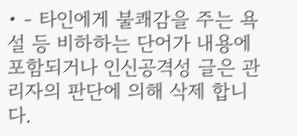• - 타인에게 불쾌감을 주는 욕설 등 비하하는 단어가 내용에 포함되거나 인신공격성 글은 관리자의 판단에 의해 삭제 합니다.